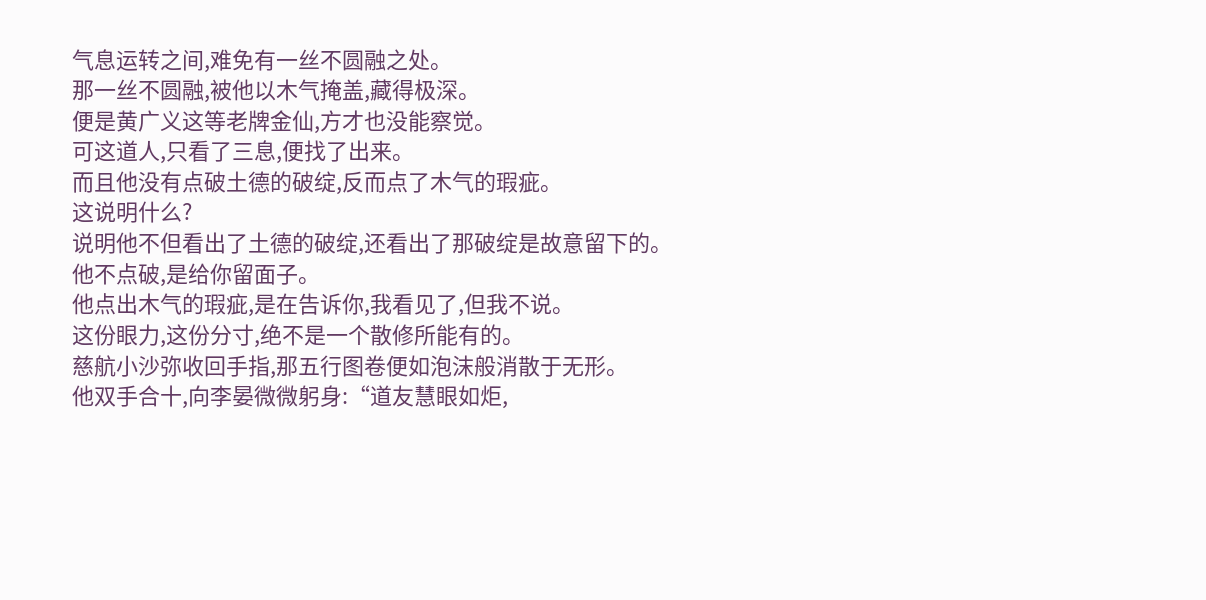气息运转之间,难免有一丝不圆融之处。
那一丝不圆融,被他以木气掩盖,藏得极深。
便是黄广义这等老牌金仙,方才也没能察觉。
可这道人,只看了三息,便找了出来。
而且他没有点破土德的破绽,反而点了木气的瑕疵。
这说明什么?
说明他不但看出了土德的破绽,还看出了那破绽是故意留下的。
他不点破,是给你留面子。
他点出木气的瑕疵,是在告诉你,我看见了,但我不说。
这份眼力,这份分寸,绝不是一个散修所能有的。
慈航小沙弥收回手指,那五行图卷便如泡沫般消散于无形。
他双手合十,向李晏微微躬身:“道友慧眼如炬,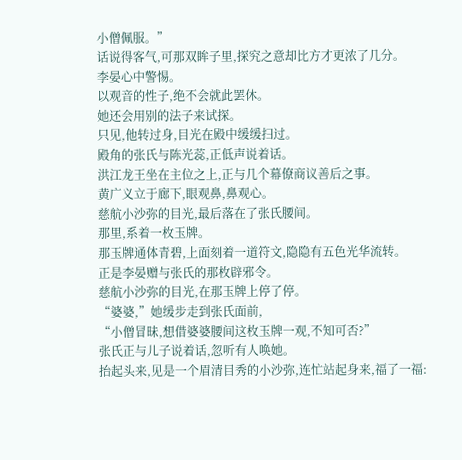小僧佩服。”
话说得客气,可那双眸子里,探究之意却比方才更浓了几分。
李晏心中警惕。
以观音的性子,绝不会就此罢休。
她还会用别的法子来试探。
只见,他转过身,目光在殿中缓缓扫过。
殿角的张氏与陈光蕊,正低声说着话。
洪江龙王坐在主位之上,正与几个幕僚商议善后之事。
黄广义立于廊下,眼观鼻,鼻观心。
慈航小沙弥的目光,最后落在了张氏腰间。
那里,系着一枚玉牌。
那玉牌通体青碧,上面刻着一道符文,隐隐有五色光华流转。
正是李晏赠与张氏的那枚辟邪令。
慈航小沙弥的目光,在那玉牌上停了停。
“婆婆,”她缓步走到张氏面前,
“小僧冒昧,想借婆婆腰间这枚玉牌一观,不知可否?”
张氏正与儿子说着话,忽听有人唤她。
抬起头来,见是一个眉清目秀的小沙弥,连忙站起身来,福了一福: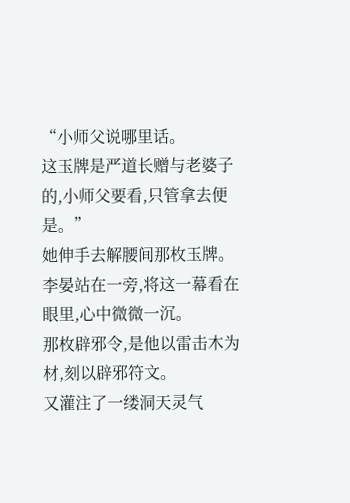“小师父说哪里话。
这玉牌是严道长赠与老婆子的,小师父要看,只管拿去便是。”
她伸手去解腰间那枚玉牌。
李晏站在一旁,将这一幕看在眼里,心中微微一沉。
那枚辟邪令,是他以雷击木为材,刻以辟邪符文。
又灌注了一缕洞天灵气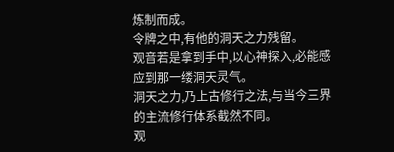炼制而成。
令牌之中,有他的洞天之力残留。
观音若是拿到手中,以心神探入,必能感应到那一缕洞天灵气。
洞天之力,乃上古修行之法,与当今三界的主流修行体系截然不同。
观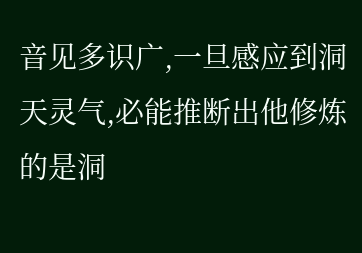音见多识广,一旦感应到洞天灵气,必能推断出他修炼的是洞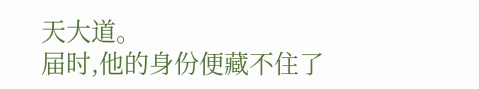天大道。
届时,他的身份便藏不住了